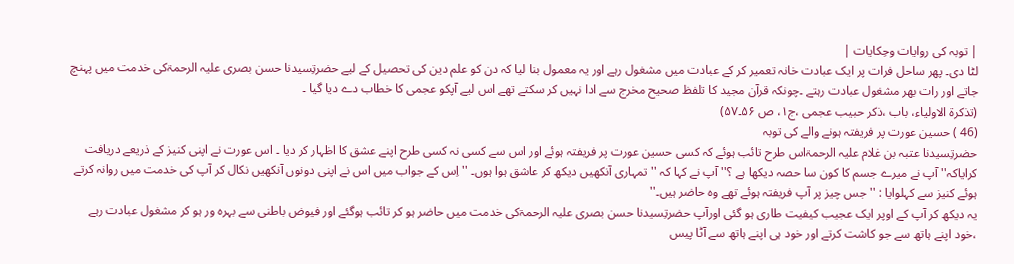| توبہ کی روایات وحِکایات |
لٹا دی۔ پھر ساحل فرات پر ايک عبادت خانہ تعمير کر کے عبادت ميں مشغول رہے اور يہ معمول بنا ليا کہ دن کو علم دين کی تحصيل کے ليے حضرتِسیدنا حسن بصری علیہ الرحمۃکی خدمت ميں پہنچ جاتے اور رات بھر مشغول عبادت رہتے ۔چونکہ قرآن مجيد کا تلفظ صحيح مخرج سے ادا نہيں کر سکتے تھے اس ليے آپکو عجمی کا خطاب دے ديا گيا ۔
(تذکرۃ الاولياء، باب ،ذکر حبیب عجمی ،ج۱، ص ۵۶۔۵۷)
(46 ) حسین عورت پر فریفتہ ہونے والے کی توبہ
حضرتِسیدنا عتبہ بن غلام علیہ الرحمۃاس طرح تائب ہوئے کہ کسی حسين عورت پر فريفتہ ہوئے اور اس سے کسی نہ کسی طرح اپنے عشق کا اظہار کر ديا ۔ اس عورت نے اپنی کنيز کے ذريعے دريافت کراياکہ'' آپ نے ميرے جسم کا کون سا حصہ ديکھا ہے ؟'' آپ نے کہا کہ ''تمہاری آنکھيں ديکھ کر عاشق ہوا ہوں۔ ''اِس کے جواب ميں اس نے اپنی دونوں آنکھيں نکال کر آپ کی خدمت ميں روانہ کرتے ہوئے کنيز سے کہلوايا : ''جس چيز پر آپ فريفتہ ہوئے تھے وہ حاضر ہيں۔''
يہ ديکھ کر آپ کے اوپر ايک عجيب کیفیت طاری ہو گئی اورآپ حضرتِسیدنا حسن بصری علیہ الرحمۃکی خدمت ميں حاضر ہو کر تائب ہوگئے اور فيوض باطنی سے بہرہ ور ہو کر مشغول عبادت رہے ،خود اپنے ہاتھ سے جو کاشت کرتے اور خود ہی اپنے ہاتھ سے آٹا پيس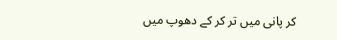کر پانی ميں تر کر کے دھوپ ميں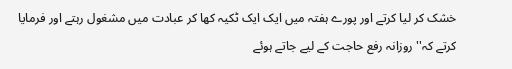خشک کر ليا کرتے اور پورے ہفتہ ميں ايک ايک ٹکيہ کھا کر عبادت ميں مشغول رہتے اور فرمايا کرتے کہ'' روزانہ رفع حاجت کے ليے جاتے ہوئے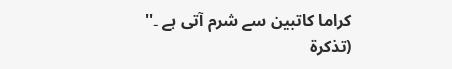کراما کاتبين سے شرم آتی ہے ۔''
(تذکرۃ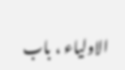الاولياء ، باب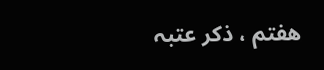ھفتم ، ذکر عتبہ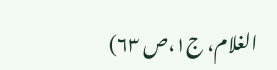الغلام، ج۱،ص ۶۳)